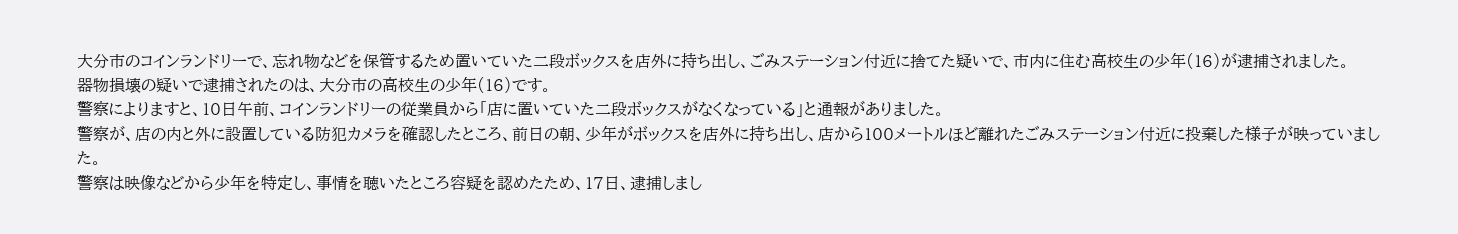大分市のコインランドリーで、忘れ物などを保管するため置いていた二段ボックスを店外に持ち出し、ごみステーション付近に捨てた疑いで、市内に住む高校生の少年(16)が逮捕されました。
器物損壊の疑いで逮捕されたのは、大分市の高校生の少年(16)です。
警察によりますと、10日午前、コインランドリーの従業員から「店に置いていた二段ボックスがなくなっている」と通報がありました。
警察が、店の内と外に設置している防犯カメラを確認したところ、前日の朝、少年がボックスを店外に持ち出し、店から100メートルほど離れたごみステーション付近に投棄した様子が映っていました。
警察は映像などから少年を特定し、事情を聴いたところ容疑を認めたため、17日、逮捕しまし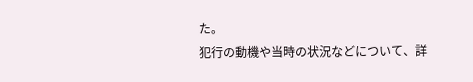た。
犯行の動機や当時の状況などについて、詳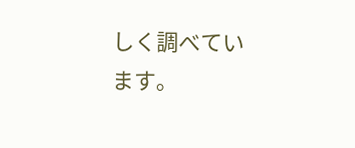しく調べています。